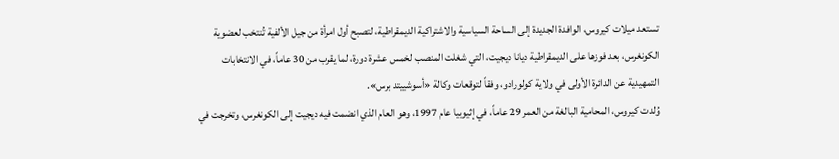تستعد ميلات كيروس، الوافدة الجديدة إلى الساحة السياسية والاشتراكية الديمقراطية، لتصبح أول امرأة من جيل الألفية تُنتخب لعضوية الكونغرس، بعد فوزها على الديمقراطية ديانا ديجيت، التي شغلت المنصب لخمس عشرة دورة، لما يقرب من 30 عاماً، في الانتخابات التمهيدية عن الدائرة الأولى في ولاية كولورادو، وفقاً لتوقعات وكالة «أسوشييتد برس».
وُلدت كيروس، المحامية البالغة من العمر 29 عاماً، في إثيوبيا عام 1997، وهو العام الذي انضمت فيه ديجيت إلى الكونغرس، وتخرجت في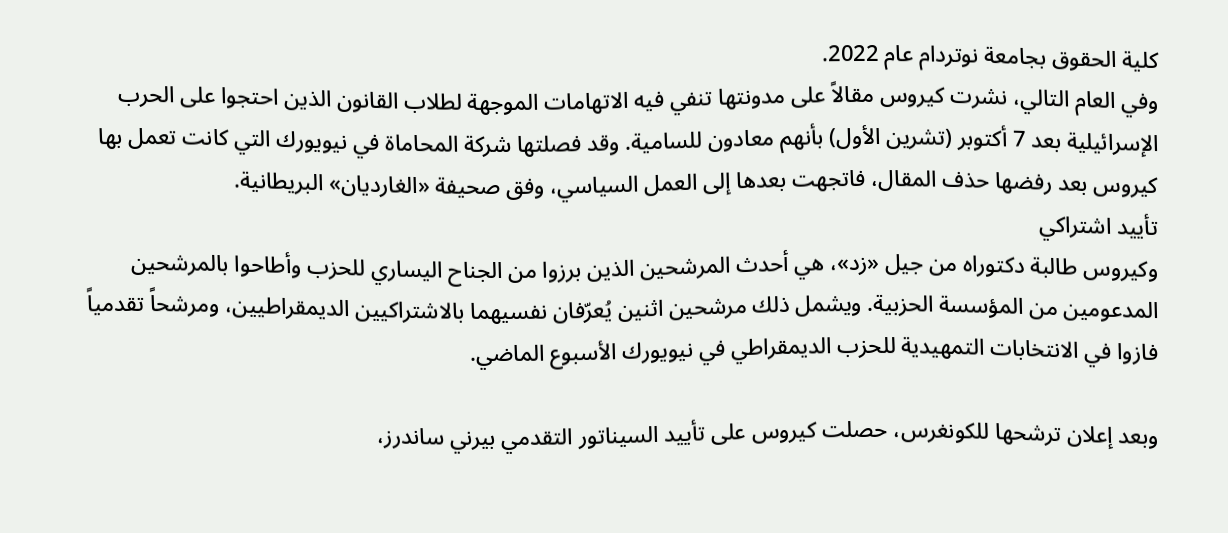كلية الحقوق بجامعة نوتردام عام 2022.
وفي العام التالي، نشرت كيروس مقالاً على مدونتها تنفي فيه الاتهامات الموجهة لطلاب القانون الذين احتجوا على الحرب الإسرائيلية بعد 7 أكتوبر (تشرين الأول) بأنهم معادون للسامية. وقد فصلتها شركة المحاماة في نيويورك التي كانت تعمل بها كيروس بعد رفضها حذف المقال، فاتجهت بعدها إلى العمل السياسي، وفق صحيفة «الغارديان» البريطانية.
تأييد اشتراكي
وكيروس طالبة دكتوراه من جيل «زد»، هي أحدث المرشحين الذين برزوا من الجناح اليساري للحزب وأطاحوا بالمرشحين المدعومين من المؤسسة الحزبية. ويشمل ذلك مرشحين اثنين يُعرّفان نفسيهما بالاشتراكيين الديمقراطيين، ومرشحاً تقدمياً فازوا في الانتخابات التمهيدية للحزب الديمقراطي في نيويورك الأسبوع الماضي.

وبعد إعلان ترشحها للكونغرس، حصلت كيروس على تأييد السيناتور التقدمي بيرني ساندرز،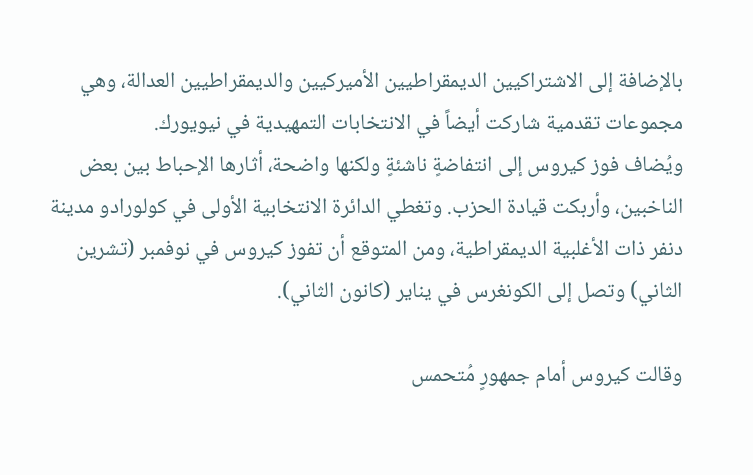بالإضافة إلى الاشتراكيين الديمقراطيين الأميركيين والديمقراطيين العدالة، وهي مجموعات تقدمية شاركت أيضاً في الانتخابات التمهيدية في نيويورك.
ويُضاف فوز كيروس إلى انتفاضةٍ ناشئةٍ ولكنها واضحة، أثارها الإحباط بين بعض الناخبين، وأربكت قيادة الحزب. وتغطي الدائرة الانتخابية الأولى في كولورادو مدينة دنفر ذات الأغلبية الديمقراطية، ومن المتوقع أن تفوز كيروس في نوفمبر (تشرين الثاني) وتصل إلى الكونغرس في يناير (كانون الثاني).

وقالت كيروس أمام جمهورٍ مُتحمس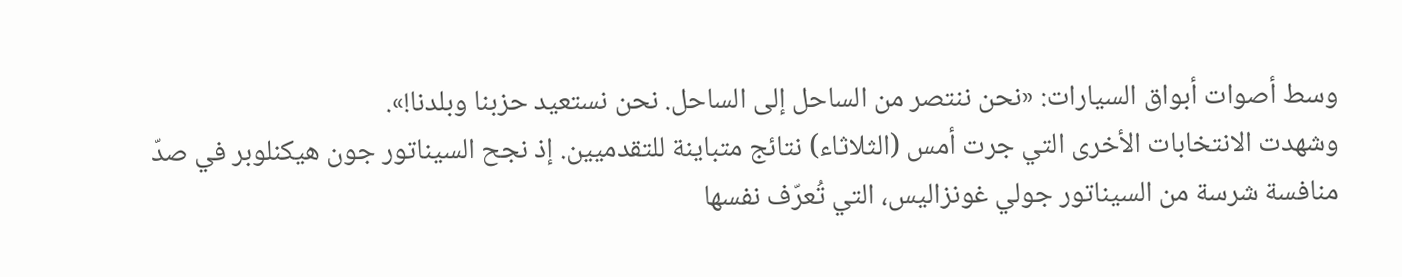وسط أصوات أبواق السيارات: «نحن ننتصر من الساحل إلى الساحل. نحن نستعيد حزبنا وبلدنا!».
وشهدت الانتخابات الأخرى التي جرت أمس (الثلاثاء) نتائج متباينة للتقدميين. إذ نجح السيناتور جون هيكنلوبر في صدّ منافسة شرسة من السيناتور جولي غونزاليس، التي تُعرّف نفسها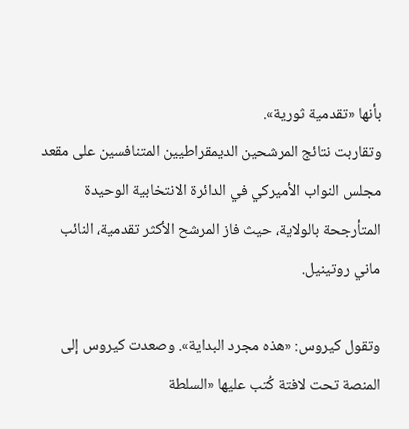بأنها «تقدمية ثورية».
وتقاربت نتائج المرشحين الديمقراطيين المتنافسين على مقعد مجلس النواب الأميركي في الدائرة الانتخابية الوحيدة المتأرجحة بالولاية، حيث فاز المرشح الأكثر تقدمية، النائب ماني روتينيل.

وتقول كيروس: «هذه مجرد البداية». وصعدت كيروس إلى المنصة تحت لافتة كُتب عليها «السلطة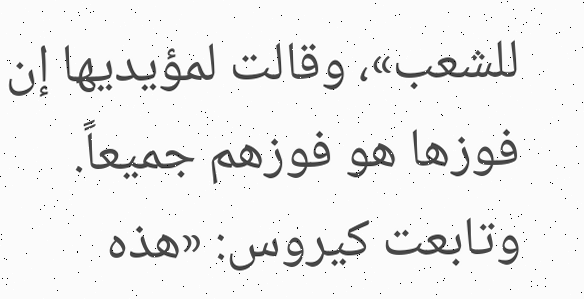للشعب»، وقالت لمؤيديها إن فوزها هو فوزهم جميعاً. وتابعت كيروس: «هذه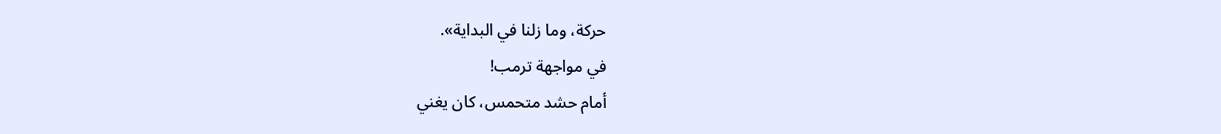حركة، وما زلنا في البداية».
في مواجهة ترمب!
أمام حشد متحمس، كان يغني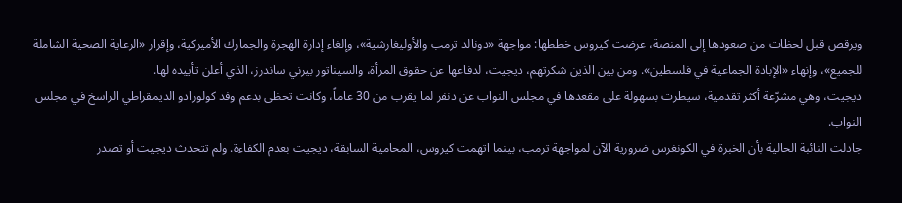ويرقص قبل لحظات من صعودها إلى المنصة، عرضت كيروس خططها: مواجهة «دونالد ترمب والأوليغارشية»، وإلغاء إدارة الهجرة والجمارك الأميركية، وإقرار «الرعاية الصحية الشاملة للجميع»، وإنهاء «الإبادة الجماعية في فلسطين». ومن بين الذين شكرتهم، ديجيت، لدفاعها عن حقوق المرأة، والسيناتور بيرني ساندرز، الذي أعلن تأييده لها.
ديجيت، وهي مشرّعة أكثر تقدمية، سيطرت بسهولة على مقعدها في مجلس النواب عن دنفر لما يقرب من 30 عاماً، وكانت تحظى بدعم وفد كولورادو الديمقراطي الراسخ في مجلس النواب.
جادلت النائبة الحالية بأن الخبرة في الكونغرس ضرورية الآن لمواجهة ترمب، بينما اتهمت كيروس، المحامية السابقة، ديجيت بعدم الكفاءة. ولم تتحدث ديجيت أو تصدر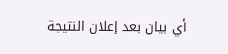أي بيان بعد إعلان النتيجة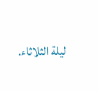ليلة الثلاثاء.